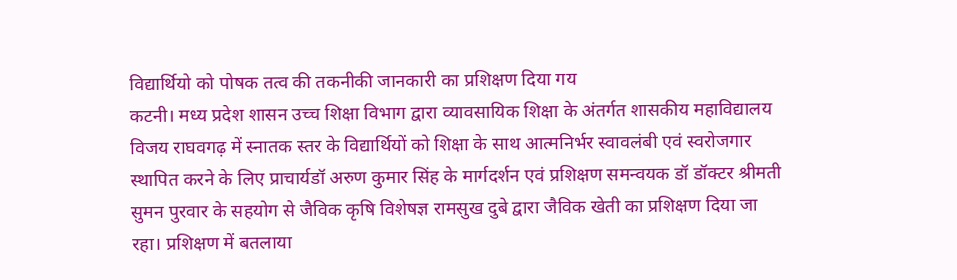विद्यार्थियो को पोषक तत्व की तकनीकी जानकारी का प्रशिक्षण दिया गय
कटनी। मध्य प्रदेश शासन उच्च शिक्षा विभाग द्वारा व्यावसायिक शिक्षा के अंतर्गत शासकीय महाविद्यालय विजय राघवगढ़ में स्नातक स्तर के विद्यार्थियों को शिक्षा के साथ आत्मनिर्भर स्वावलंबी एवं स्वरोजगार स्थापित करने के लिए प्राचार्यडॉ अरुण कुमार सिंह के मार्गदर्शन एवं प्रशिक्षण समन्वयक डॉ डॉक्टर श्रीमती सुमन पुरवार के सहयोग से जैविक कृषि विशेषज्ञ रामसुख दुबे द्वारा जैविक खेती का प्रशिक्षण दिया जा रहा। प्रशिक्षण में बतलाया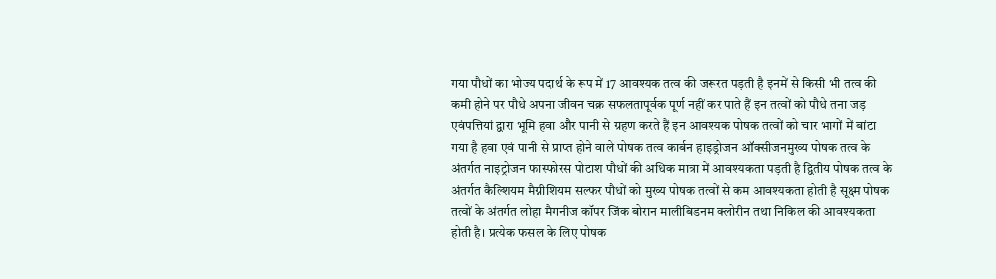गया पौधों का भोज्य पदार्थ के रूप में 17 आवश्यक तत्व की जरूरत पड़ती है इनमें से किसी भी तत्व की कमी होने पर पौधे अपना जीवन चक्र सफलतापूर्वक पूर्ण नहीं कर पाते हैं इन तत्वों को पौधे तना जड़ एवंपत्तियां द्वारा भूमि हवा और पानी से ग्रहण करते हैं इन आवश्यक पोषक तत्वों को चार भागों में बांटा गया है हवा एवं पानी से प्राप्त होने वाले पोषक तत्व कार्बन हाइड्रोजन ऑक्सीजनमुख्य पोषक तत्व के अंतर्गत नाइट्रोजन फास्फोरस पोटाश पौधों की अधिक मात्रा में आवश्यकता पड़ती है द्वितीय पोषक तत्व के अंतर्गत कैल्शियम मैग्नीशियम सल्फर पौधों को मुख्य पोषक तत्वों से कम आवश्यकता होती है सूक्ष्म पोषक तत्वों के अंतर्गत लोहा मैगनीज कॉपर जिंक बोरान मालीबिडनम क्लोरीन तथा निकिल की आवश्यकता होती है। प्रत्येक फसल के लिए पोषक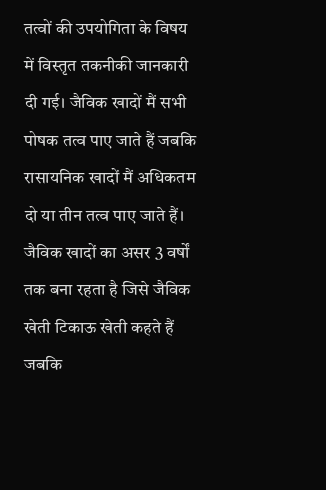तत्वों की उपयोगिता के विषय में विस्तृत तकनीकी जानकारी दी गई। जैविक खादों मैं सभी पोषक तत्व पाए जाते हैं जबकि रासायनिक खादों मैं अधिकतम दो या तीन तत्व पाए जाते हैं। जैविक खादों का असर 3 वर्षों तक बना रहता है जिसे जैविक खेती टिकाऊ खेती कहते हैं जबकि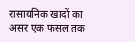रासायनिक खादों का असर एक फसल तक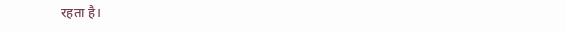रहता है।